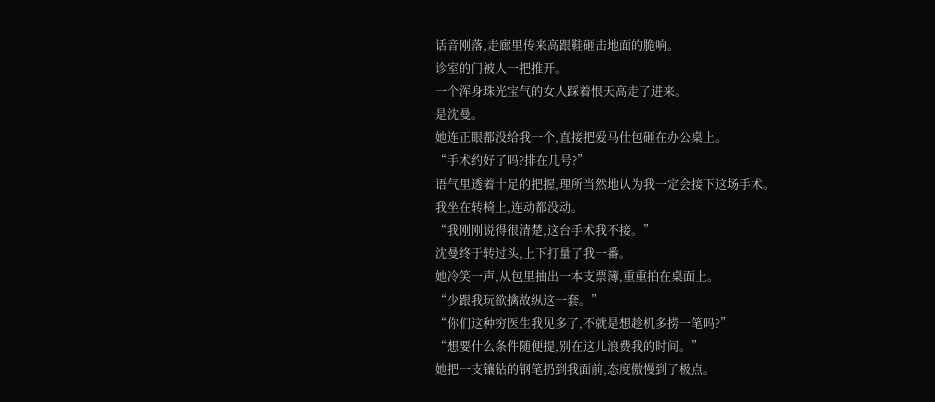话音刚落,走廊里传来高跟鞋砸击地面的脆响。
诊室的门被人一把推开。
一个浑身珠光宝气的女人踩着恨天高走了进来。
是沈曼。
她连正眼都没给我一个,直接把爱马仕包砸在办公桌上。
“手术约好了吗?排在几号?”
语气里透着十足的把握,理所当然地认为我一定会接下这场手术。
我坐在转椅上,连动都没动。
“我刚刚说得很清楚,这台手术我不接。”
沈曼终于转过头,上下打量了我一番。
她冷笑一声,从包里抽出一本支票簿,重重拍在桌面上。
“少跟我玩欲擒故纵这一套。”
“你们这种穷医生我见多了,不就是想趁机多捞一笔吗?”
“想要什么条件随便提,别在这儿浪费我的时间。”
她把一支镶钻的钢笔扔到我面前,态度傲慢到了极点。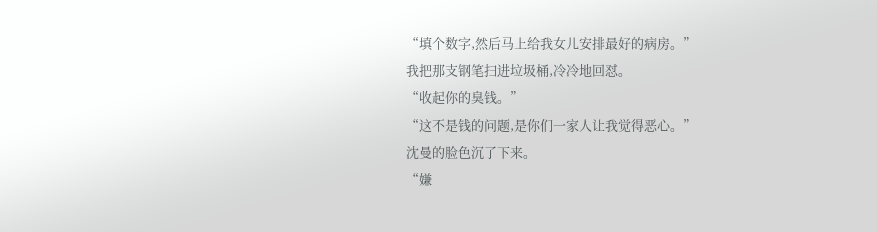“填个数字,然后马上给我女儿安排最好的病房。”
我把那支钢笔扫进垃圾桶,冷冷地回怼。
“收起你的臭钱。”
“这不是钱的问题,是你们一家人让我觉得恶心。”
沈曼的脸色沉了下来。
“嫌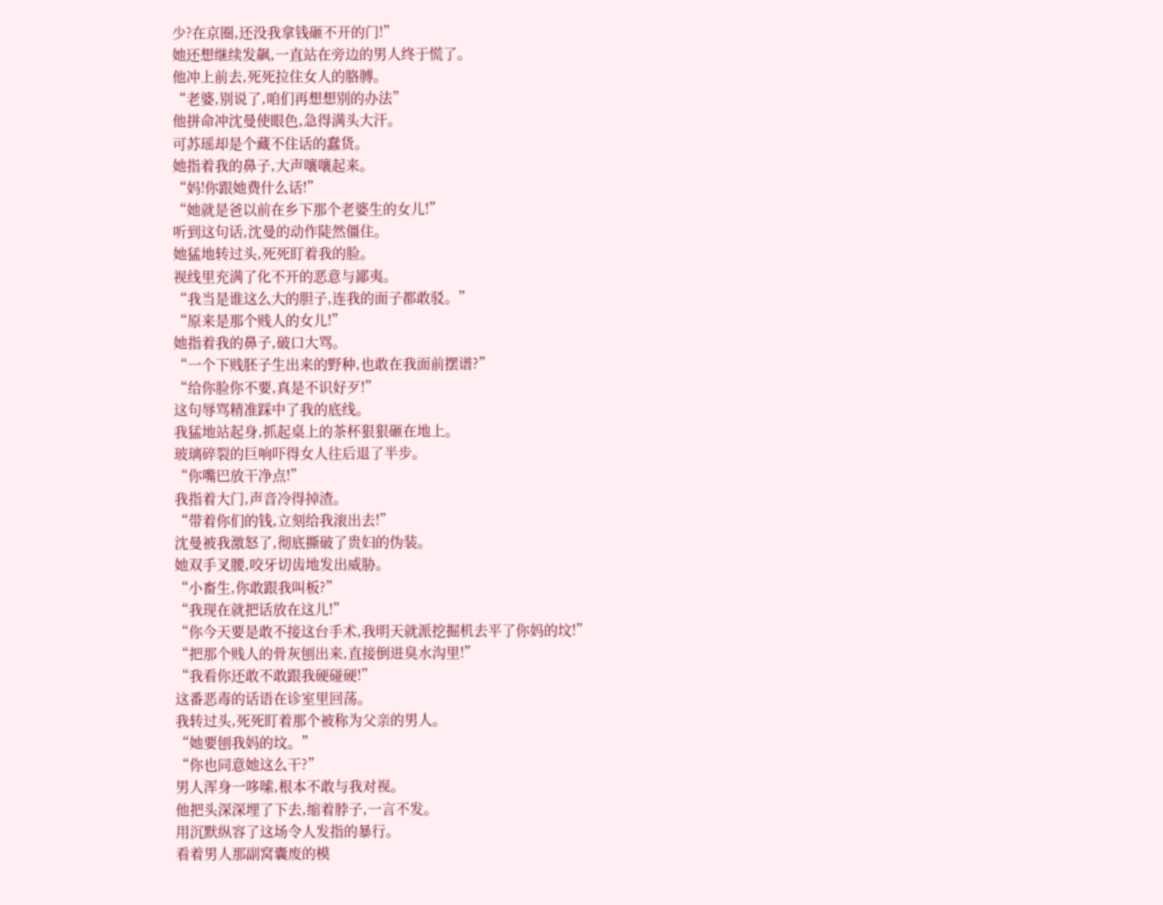少?在京圈,还没我拿钱砸不开的门!”
她还想继续发飙,一直站在旁边的男人终于慌了。
他冲上前去,死死拉住女人的胳膊。
“老婆,别说了,咱们再想想别的办法”
他拼命冲沈曼使眼色,急得满头大汗。
可苏瑶却是个藏不住话的蠢货。
她指着我的鼻子,大声嚷嚷起来。
“妈!你跟她费什么话!”
“她就是爸以前在乡下那个老婆生的女儿!”
听到这句话,沈曼的动作陡然僵住。
她猛地转过头,死死盯着我的脸。
视线里充满了化不开的恶意与鄙夷。
“我当是谁这么大的胆子,连我的面子都敢驳。”
“原来是那个贱人的女儿!”
她指着我的鼻子,破口大骂。
“一个下贱胚子生出来的野种,也敢在我面前摆谱?”
“给你脸你不要,真是不识好歹!”
这句辱骂精准踩中了我的底线。
我猛地站起身,抓起桌上的茶杯狠狠砸在地上。
玻璃碎裂的巨响吓得女人往后退了半步。
“你嘴巴放干净点!”
我指着大门,声音冷得掉渣。
“带着你们的钱,立刻给我滚出去!”
沈曼被我激怒了,彻底撕破了贵妇的伪装。
她双手叉腰,咬牙切齿地发出威胁。
“小畜生,你敢跟我叫板?”
“我现在就把话放在这儿!”
“你今天要是敢不接这台手术,我明天就派挖掘机去平了你妈的坟!”
“把那个贱人的骨灰刨出来,直接倒进臭水沟里!”
“我看你还敢不敢跟我硬碰硬!”
这番恶毒的话语在诊室里回荡。
我转过头,死死盯着那个被称为父亲的男人。
“她要刨我妈的坟。”
“你也同意她这么干?”
男人浑身一哆嗦,根本不敢与我对视。
他把头深深埋了下去,缩着脖子,一言不发。
用沉默纵容了这场令人发指的暴行。
看着男人那副窝囊废的模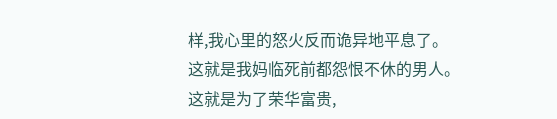样,我心里的怒火反而诡异地平息了。
这就是我妈临死前都怨恨不休的男人。
这就是为了荣华富贵,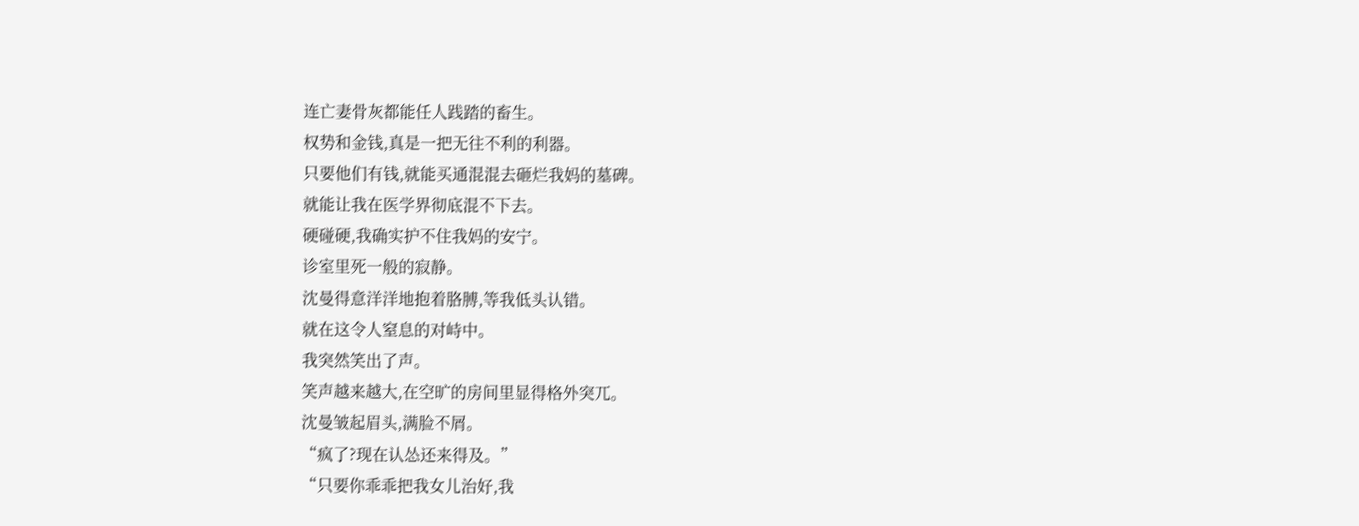连亡妻骨灰都能任人践踏的畜生。
权势和金钱,真是一把无往不利的利器。
只要他们有钱,就能买通混混去砸烂我妈的墓碑。
就能让我在医学界彻底混不下去。
硬碰硬,我确实护不住我妈的安宁。
诊室里死一般的寂静。
沈曼得意洋洋地抱着胳膊,等我低头认错。
就在这令人窒息的对峙中。
我突然笑出了声。
笑声越来越大,在空旷的房间里显得格外突兀。
沈曼皱起眉头,满脸不屑。
“疯了?现在认怂还来得及。”
“只要你乖乖把我女儿治好,我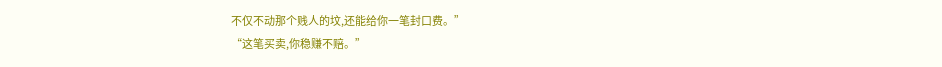不仅不动那个贱人的坟,还能给你一笔封口费。”
“这笔买卖,你稳赚不赔。”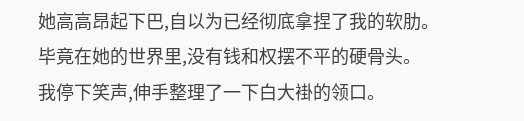她高高昂起下巴,自以为已经彻底拿捏了我的软肋。
毕竟在她的世界里,没有钱和权摆不平的硬骨头。
我停下笑声,伸手整理了一下白大褂的领口。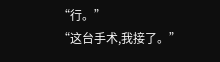“行。”
“这台手术,我接了。”